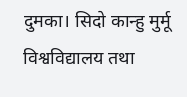दुमका। सिदो कान्हु मुर्मू विश्वविद्यालय तथा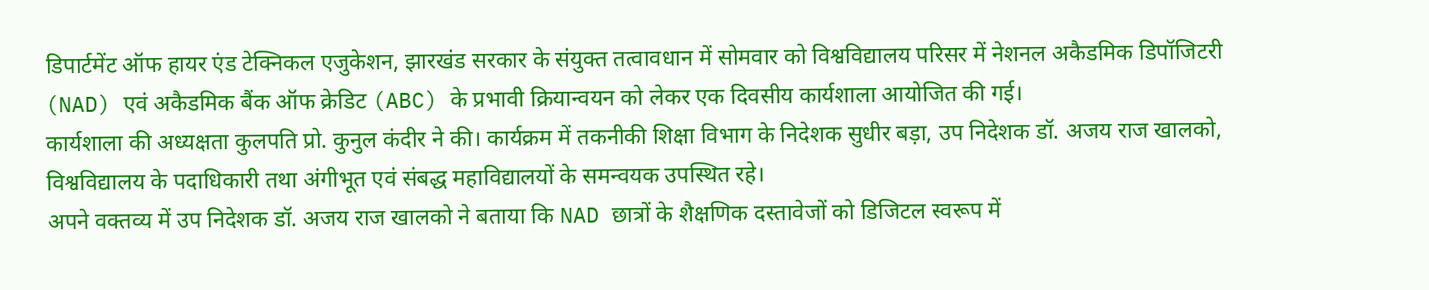डिपार्टमेंट ऑफ हायर एंड टेक्निकल एजुकेशन, झारखंड सरकार के संयुक्त तत्वावधान में सोमवार को विश्वविद्यालय परिसर में नेशनल अकैडमिक डिपॉजिटरी (NAD) एवं अकैडमिक बैंक ऑफ क्रेडिट (ABC) के प्रभावी क्रियान्वयन को लेकर एक दिवसीय कार्यशाला आयोजित की गई।
कार्यशाला की अध्यक्षता कुलपति प्रो. कुनुल कंदीर ने की। कार्यक्रम में तकनीकी शिक्षा विभाग के निदेशक सुधीर बड़ा, उप निदेशक डॉ. अजय राज खालको, विश्वविद्यालय के पदाधिकारी तथा अंगीभूत एवं संबद्ध महाविद्यालयों के समन्वयक उपस्थित रहे।
अपने वक्तव्य में उप निदेशक डॉ. अजय राज खालको ने बताया कि NAD छात्रों के शैक्षणिक दस्तावेजों को डिजिटल स्वरूप में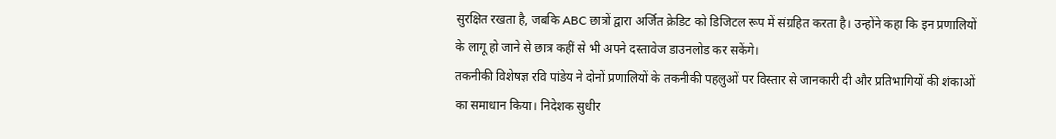सुरक्षित रखता है, जबकि ABC छात्रों द्वारा अर्जित क्रेडिट को डिजिटल रूप में संग्रहित करता है। उन्होंने कहा कि इन प्रणालियों के लागू हो जाने से छात्र कहीं से भी अपने दस्तावेज डाउनलोड कर सकेंगे।
तकनीकी विशेषज्ञ रवि पांडेय ने दोनों प्रणालियों के तकनीकी पहलुओं पर विस्तार से जानकारी दी और प्रतिभागियों की शंकाओं का समाधान किया। निदेशक सुधीर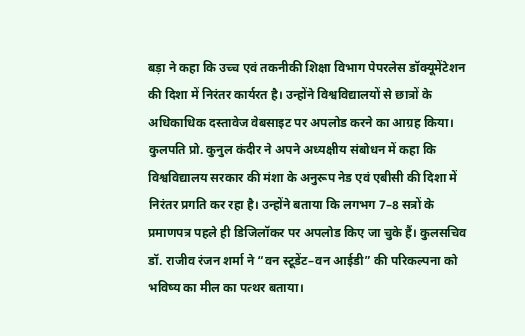बड़ा ने कहा कि उच्च एवं तकनीकी शिक्षा विभाग पेपरलेस डॉक्यूमेंटेशन की दिशा में निरंतर कार्यरत है। उन्होंने विश्वविद्यालयों से छात्रों के अधिकाधिक दस्तावेज वेबसाइट पर अपलोड करने का आग्रह किया।
कुलपति प्रो. कुनुल कंदीर ने अपने अध्यक्षीय संबोधन में कहा कि विश्वविद्यालय सरकार की मंशा के अनुरूप नेड एवं एबीसी की दिशा में निरंतर प्रगति कर रहा है। उन्होंने बताया कि लगभग 7–8 सत्रों के प्रमाणपत्र पहले ही डिजिलॉकर पर अपलोड किए जा चुके हैं। कुलसचिव डॉ. राजीव रंजन शर्मा ने “वन स्टूडेंट–वन आईडी” की परिकल्पना को भविष्य का मील का पत्थर बताया।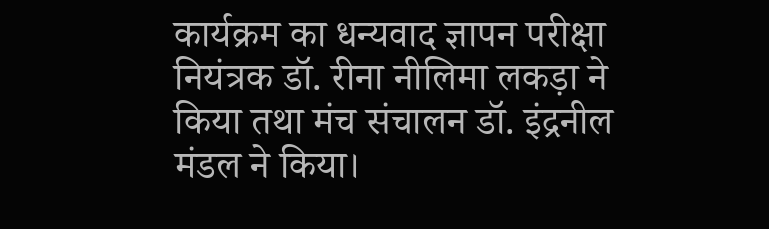कार्यक्रम का धन्यवाद ज्ञापन परीक्षा नियंत्रक डॉ. रीना नीलिमा लकड़ा ने किया तथा मंच संचालन डॉ. इंद्रनील मंडल ने किया।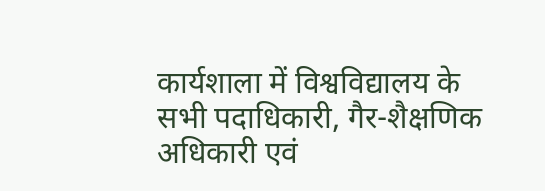कार्यशाला में विश्वविद्यालय के सभी पदाधिकारी, गैर-शैक्षणिक अधिकारी एवं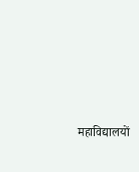महाविद्यालयों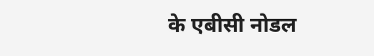के एबीसी नोडल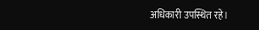अधिकारी उपस्थित रहे।